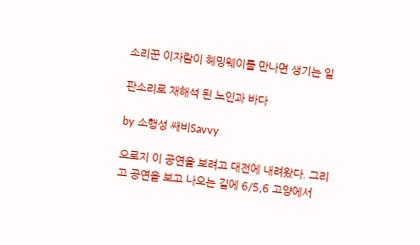소리꾼 이자람이 헤밍웨이를 만나면 생기는 일

판소리로 재해석 된 노인과 바다

by 소행성 쌔비Savvy

오로지 이 공연을 보려고 대전에 내려왔다. 그리고 공연을 보고 나오는 길에 6/5,6 고양에서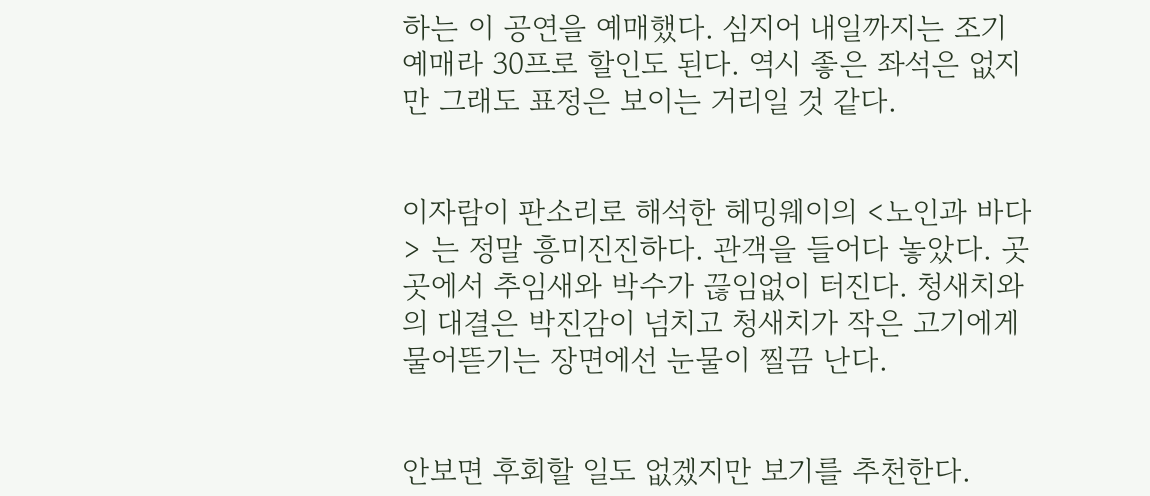하는 이 공연을 예매했다. 심지어 내일까지는 조기 예매라 30프로 할인도 된다. 역시 좋은 좌석은 없지만 그래도 표정은 보이는 거리일 것 같다.


이자람이 판소리로 해석한 헤밍웨이의 <노인과 바다> 는 정말 흥미진진하다. 관객을 들어다 놓았다. 곳곳에서 추임새와 박수가 끊임없이 터진다. 청새치와의 대결은 박진감이 넘치고 청새치가 작은 고기에게 물어뜯기는 장면에선 눈물이 찔끔 난다.


안보면 후회할 일도 없겠지만 보기를 추천한다.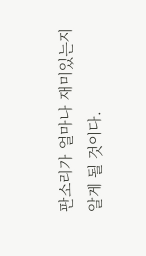판소리가 얼마나 재미있는지 알게 될 것이다.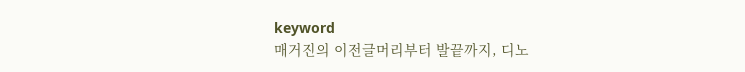keyword
매거진의 이전글머리부터 발끝까지, 디노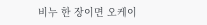비누 한 장이면 오케이